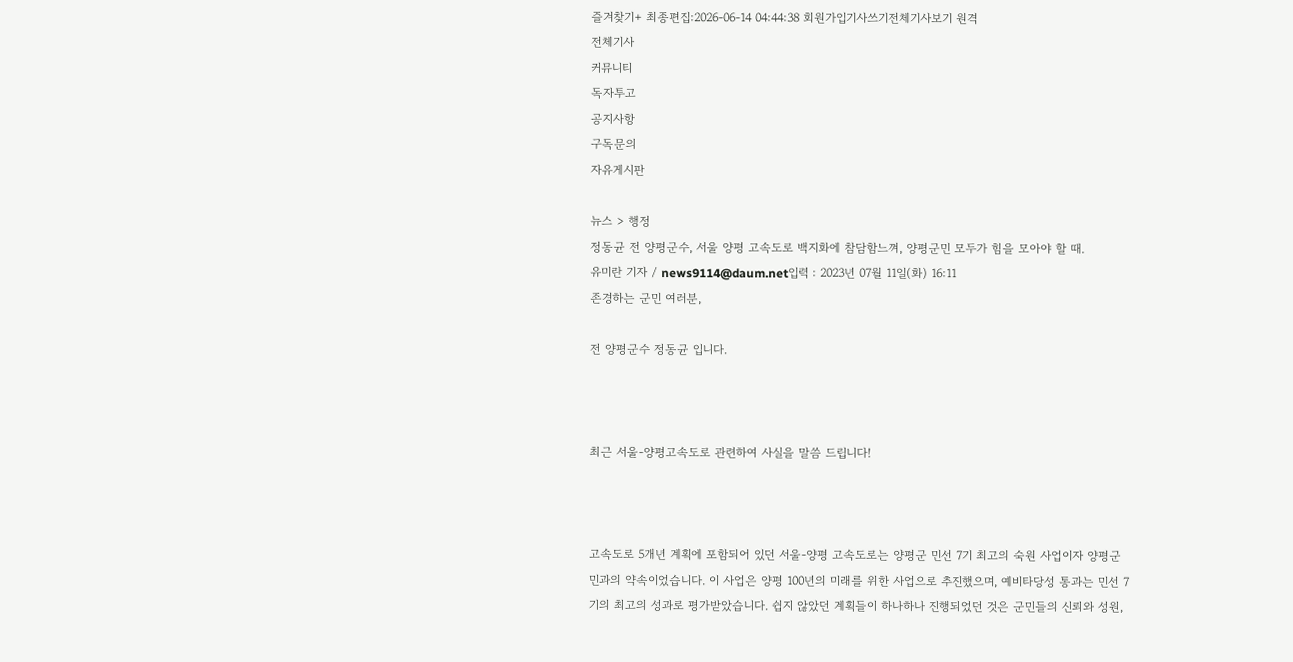즐겨찾기+ 최종편집:2026-06-14 04:44:38 회원가입기사쓰기전체기사보기 원격
전체기사
커뮤니티
독자투고
공지사항
구독문의
자유게시판

뉴스 > 행정
정동균 전 양평군수, 서울 양평 고속도로 백지화에 참담함느껴, 양평군민 모두가 힘을 모아야 할 때.
유미란 기자 / news9114@daum.net입력 : 2023년 07월 11일(화) 16:11
존경하는 군민 여러분,

전 양평군수 정동균 입니다.



최근 서울-양평고속도로 관련하여 사실을 말씀 드립니다!



고속도로 5개년 계획에 포함되어 있던 서울-양평 고속도로는 양평군 민선 7기 최고의 숙원 사업이자 양평군민과의 약속이었습니다. 이 사업은 양평 100년의 미래를 위한 사업으로 추진했으며, 예비타당성 통과는 민선 7기의 최고의 성과로 평가받았습니다. 쉽지 않았던 계획들이 하나하나 진행되었던 것은 군민들의 신뢰와 성원,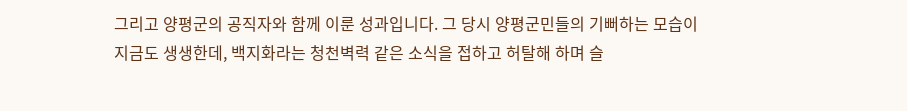그리고 양평군의 공직자와 함께 이룬 성과입니다. 그 당시 양평군민들의 기뻐하는 모습이 지금도 생생한데, 백지화라는 청천벽력 같은 소식을 접하고 허탈해 하며 슬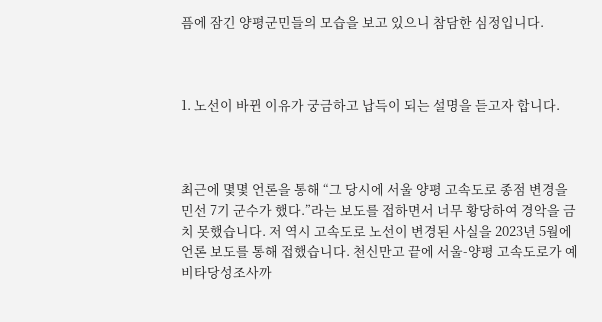픔에 잠긴 양평군민들의 모습을 보고 있으니 참담한 심정입니다.



1. 노선이 바뀐 이유가 궁금하고 납득이 되는 설명을 듣고자 합니다.



최근에 몇몇 언론을 통해 “그 당시에 서울 양평 고속도로 종점 변경을 민선 7기 군수가 했다.”라는 보도를 접하면서 너무 황당하여 경악을 금치 못했습니다. 저 역시 고속도로 노선이 변경된 사실을 2023년 5월에 언론 보도를 통해 접했습니다. 천신만고 끝에 서울-양평 고속도로가 예비타당성조사까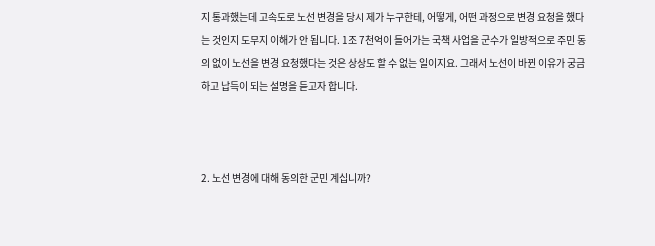지 통과했는데 고속도로 노선 변경을 당시 제가 누구한테, 어떻게, 어떤 과정으로 변경 요청을 했다는 것인지 도무지 이해가 안 됩니다. 1조 7천억이 들어가는 국책 사업을 군수가 일방적으로 주민 동의 없이 노선을 변경 요청했다는 것은 상상도 할 수 없는 일이지요. 그래서 노선이 바뀐 이유가 궁금하고 납득이 되는 설명을 듣고자 합니다.



2. 노선 변경에 대해 동의한 군민 계십니까?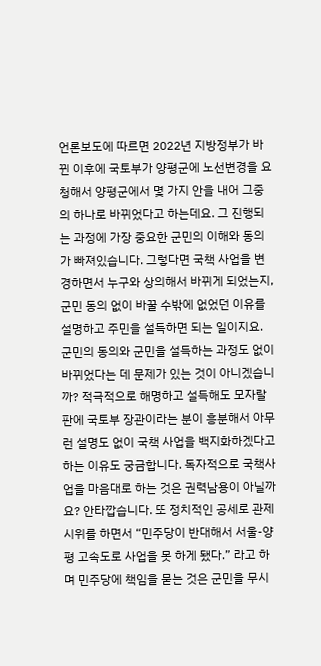언론보도에 따르면 2022년 지방정부가 바뀐 이후에 국토부가 양평군에 노선변경을 요청해서 양평군에서 몇 가지 안을 내어 그중의 하나로 바뀌었다고 하는데요. 그 진행되는 과정에 가장 중요한 군민의 이해와 동의가 빠져있습니다. 그렇다면 국책 사업을 변경하면서 누구와 상의해서 바뀌게 되었는지, 군민 동의 없이 바꿀 수밖에 없었던 이유를 설명하고 주민을 설득하면 되는 일이지요. 군민의 동의와 군민을 설득하는 과정도 없이 바뀌었다는 데 문제가 있는 것이 아니겠습니까? 적극적으로 해명하고 설득해도 모자랄 판에 국토부 장관이라는 분이 흥분해서 아무런 설명도 없이 국책 사업을 백지화하겠다고 하는 이유도 궁금합니다. 독자적으로 국책사업을 마음대로 하는 것은 권력남용이 아닐까요? 안타깝습니다. 또 정치적인 공세로 관제 시위를 하면서 “민주당이 반대해서 서울-양평 고속도로 사업을 못 하게 됐다.” 라고 하며 민주당에 책임을 묻는 것은 군민을 무시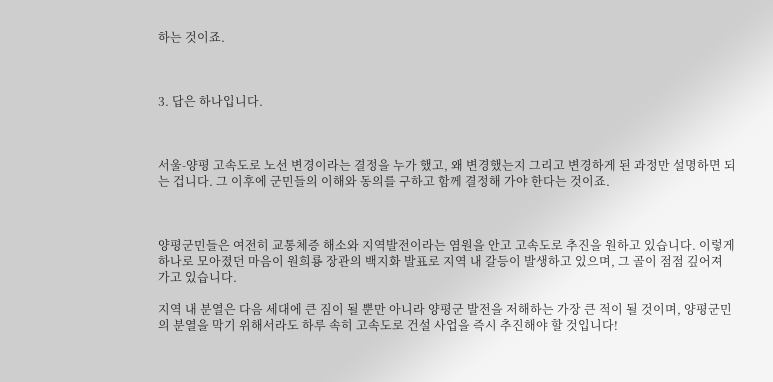하는 것이죠.



3. 답은 하나입니다.



서울-양평 고속도로 노선 변경이라는 결정을 누가 했고, 왜 변경했는지 그리고 변경하게 된 과정만 설명하면 되는 겁니다. 그 이후에 군민들의 이해와 동의를 구하고 함께 결정해 가야 한다는 것이죠.



양평군민들은 여전히 교통체증 해소와 지역발전이라는 염원을 안고 고속도로 추진을 원하고 있습니다. 이렇게 하나로 모아졌던 마음이 원희룡 장관의 백지화 발표로 지역 내 갈등이 발생하고 있으며, 그 골이 점점 깊어져 가고 있습니다.

지역 내 분열은 다음 세대에 큰 짐이 될 뿐만 아니라 양평군 발전을 저해하는 가장 큰 적이 될 것이며, 양평군민의 분열을 막기 위해서라도 하루 속히 고속도로 건설 사업을 즉시 추진해야 할 것입니다!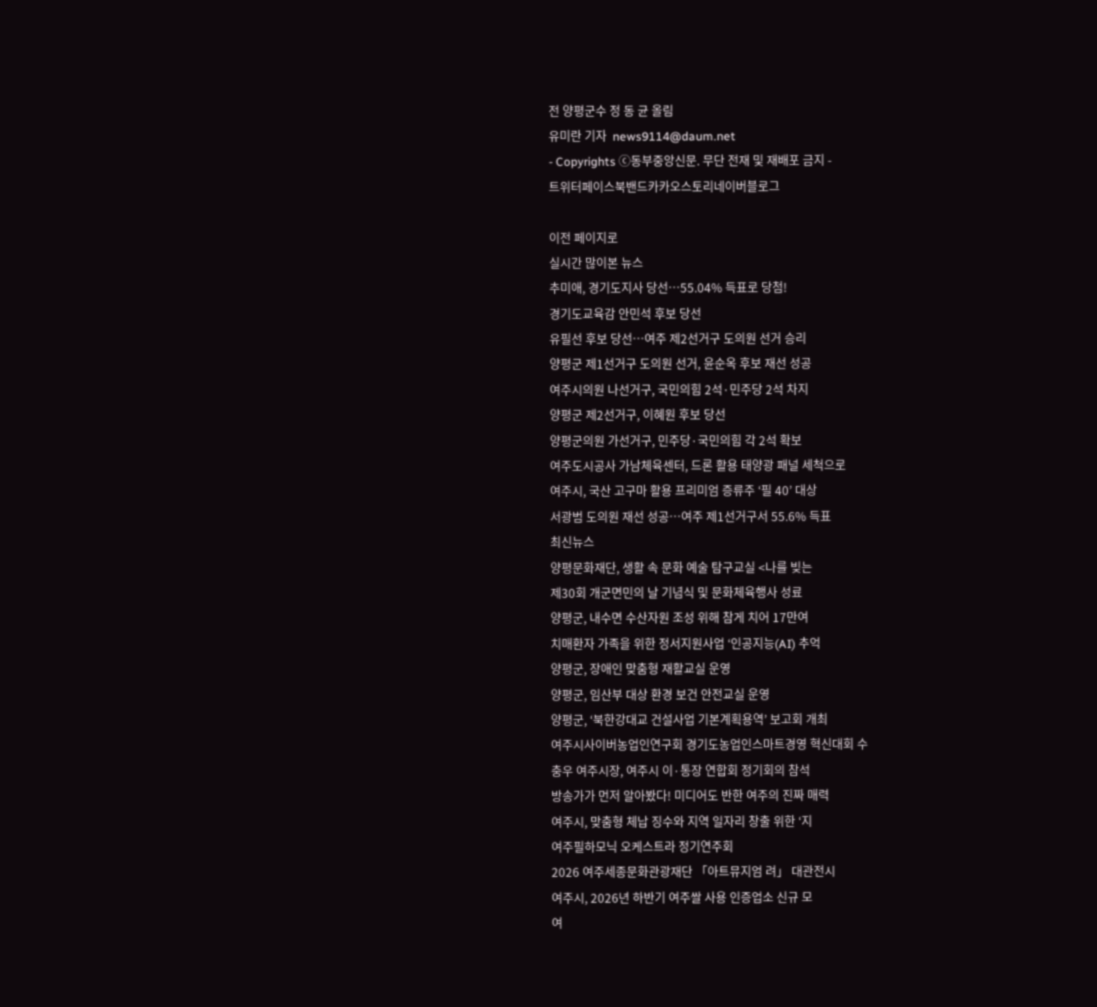전 양평군수 정 동 균 올림
유미란 기자  news9114@daum.net
- Copyrights ⓒ동부중앙신문. 무단 전재 및 재배포 금지 -
트위터페이스북밴드카카오스토리네이버블로그

이전 페이지로
실시간 많이본 뉴스
추미애, 경기도지사 당선…55.04% 득표로 당첨!
경기도교육감 안민석 후보 당선
유필선 후보 당선…여주 제2선거구 도의원 선거 승리
양평군 제1선거구 도의원 선거, 윤순옥 후보 재선 성공
여주시의원 나선거구, 국민의힘 2석·민주당 2석 차지
양평군 제2선거구, 이혜원 후보 당선
양평군의원 가선거구, 민주당·국민의힘 각 2석 확보
여주도시공사 가남체육센터, 드론 활용 태양광 패널 세척으로
여주시, 국산 고구마 활용 프리미엄 증류주 ‘필 40’ 대상
서광범 도의원 재선 성공…여주 제1선거구서 55.6% 득표
최신뉴스
양평문화재단, 생활 속 문화 예술 탐구교실 <나를 빚는
제30회 개군면민의 날 기념식 및 문화체육행사 성료
양평군, 내수면 수산자원 조성 위해 참게 치어 17만여
치매환자 가족을 위한 정서지원사업 ‘인공지능(AI) 추억
양평군, 장애인 맞춤형 재활교실 운영
양평군, 임산부 대상 환경 보건 안전교실 운영
양평군, ‘북한강대교 건설사업 기본계획용역’ 보고회 개최
여주시사이버농업인연구회 경기도농업인스마트경영 혁신대회 수
충우 여주시장, 여주시 이·통장 연합회 정기회의 참석
방송가가 먼저 알아봤다! 미디어도 반한 여주의 진짜 매력
여주시, 맞춤형 체납 징수와 지역 일자리 창출 위한 ‘지
여주필하모닉 오케스트라 정기연주회
2026 여주세종문화관광재단 「아트뮤지엄 려」 대관전시
여주시, 2026년 하반기 여주쌀 사용 인증업소 신규 모
여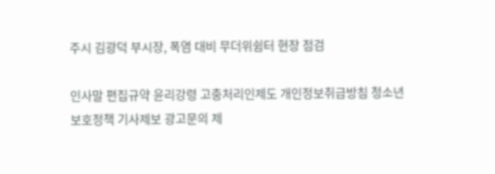주시 김광덕 부시장, 폭염 대비 무더위쉼터 현장 점검

인사말 편집규약 윤리강령 고충처리인제도 개인정보취급방침 청소년보호정책 기사제보 광고문의 제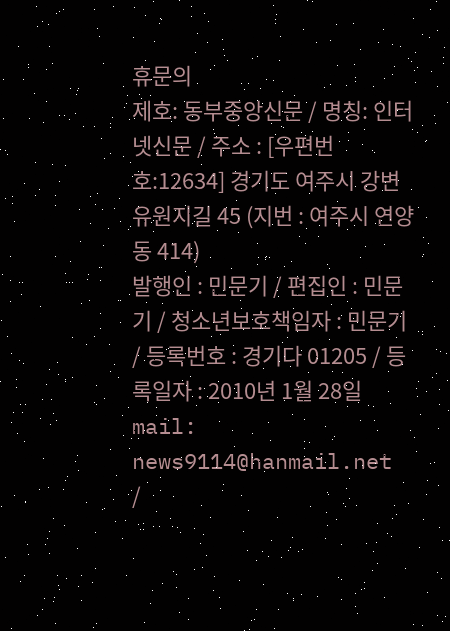휴문의
제호: 동부중앙신문 / 명칭: 인터넷신문 / 주소 : [우편번호:12634] 경기도 여주시 강변유원지길 45 (지번 : 여주시 연양동 414)
발행인 : 민문기 / 편집인 : 민문기 / 청소년보호책임자 : 민문기 / 등록번호 : 경기다 01205 / 등록일자 : 2010년 1월 28일
mail: news9114@hanmail.net /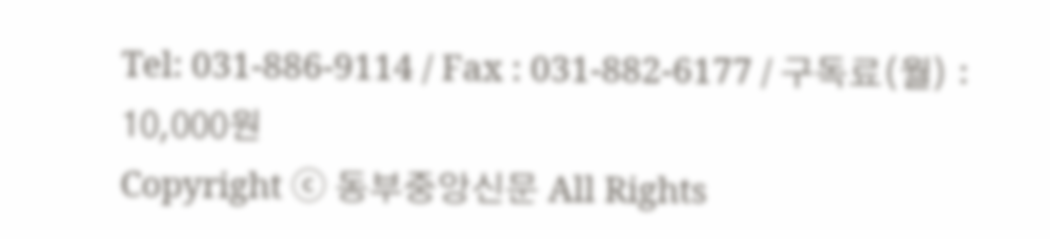Tel: 031-886-9114 / Fax : 031-882-6177 / 구독료(월) : 10,000원
Copyright ⓒ 동부중앙신문 All Rights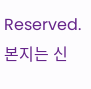Reserved. 본지는 신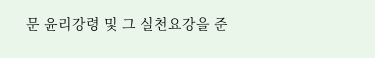문 윤리강령 및 그 실천요강을 준